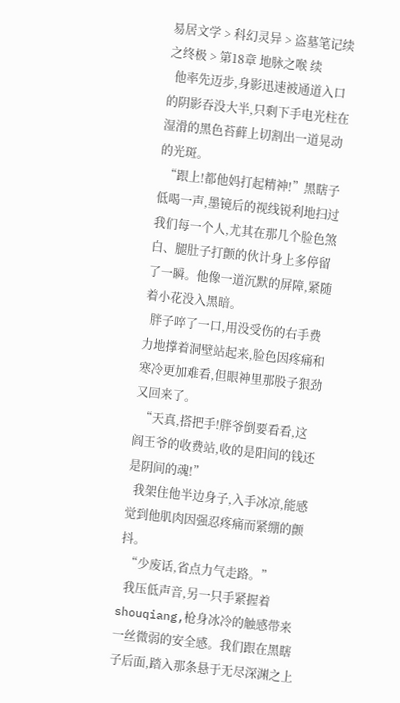易居文学 > 科幻灵异 > 盗墓笔记续之终极 > 第18章 地脉之喉 续
  他率先迈步,身影迅速被通道入口的阴影吞没大半,只剩下手电光柱在湿滑的黑色苔藓上切割出一道晃动的光斑。
  “跟上!都他妈打起精神!”黑瞎子低喝一声,墨镜后的视线锐利地扫过我们每一个人,尤其在那几个脸色煞白、腿肚子打颤的伙计身上多停留了一瞬。他像一道沉默的屏障,紧随着小花没入黑暗。
  胖子啐了一口,用没受伤的右手费力地撑着洞壁站起来,脸色因疼痛和寒冷更加难看,但眼神里那股子狠劲又回来了。
  “天真,搭把手!胖爷倒要看看,这阎王爷的收费站,收的是阳间的钱还是阴间的魂!”
  我架住他半边身子,入手冰凉,能感觉到他肌肉因强忍疼痛而紧绷的颤抖。
  “少废话,省点力气走路。”
  我压低声音,另一只手紧握着shouqiang,枪身冰冷的触感带来一丝微弱的安全感。我们跟在黑瞎子后面,踏入那条悬于无尽深渊之上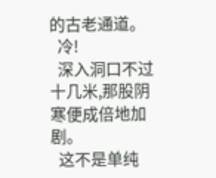的古老通道。
  冷!
  深入洞口不过十几米,那股阴寒便成倍地加剧。
  这不是单纯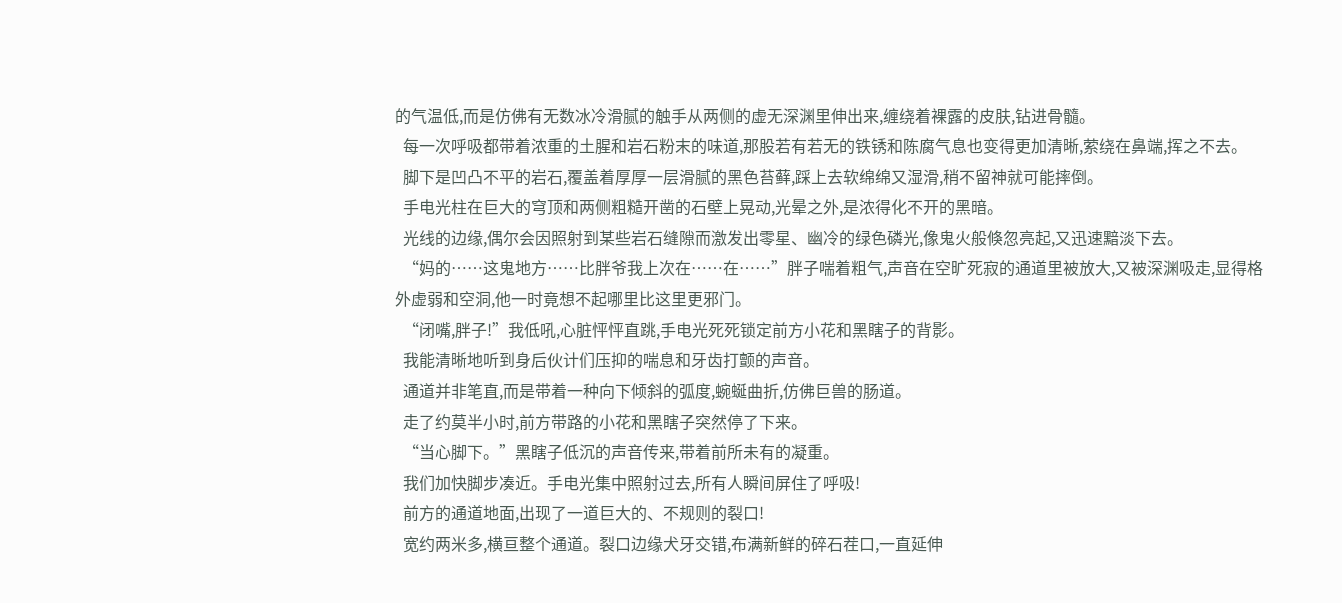的气温低,而是仿佛有无数冰冷滑腻的触手从两侧的虚无深渊里伸出来,缠绕着裸露的皮肤,钻进骨髓。
  每一次呼吸都带着浓重的土腥和岩石粉末的味道,那股若有若无的铁锈和陈腐气息也变得更加清晰,萦绕在鼻端,挥之不去。
  脚下是凹凸不平的岩石,覆盖着厚厚一层滑腻的黑色苔藓,踩上去软绵绵又湿滑,稍不留神就可能摔倒。
  手电光柱在巨大的穹顶和两侧粗糙开凿的石壁上晃动,光晕之外,是浓得化不开的黑暗。
  光线的边缘,偶尔会因照射到某些岩石缝隙而激发出零星、幽冷的绿色磷光,像鬼火般倏忽亮起,又迅速黯淡下去。
  “妈的……这鬼地方……比胖爷我上次在……在……”胖子喘着粗气,声音在空旷死寂的通道里被放大,又被深渊吸走,显得格外虚弱和空洞,他一时竟想不起哪里比这里更邪门。
  “闭嘴,胖子!”我低吼,心脏怦怦直跳,手电光死死锁定前方小花和黑瞎子的背影。
  我能清晰地听到身后伙计们压抑的喘息和牙齿打颤的声音。
  通道并非笔直,而是带着一种向下倾斜的弧度,蜿蜒曲折,仿佛巨兽的肠道。
  走了约莫半小时,前方带路的小花和黑瞎子突然停了下来。
  “当心脚下。”黑瞎子低沉的声音传来,带着前所未有的凝重。
  我们加快脚步凑近。手电光集中照射过去,所有人瞬间屏住了呼吸!
  前方的通道地面,出现了一道巨大的、不规则的裂口!
  宽约两米多,横亘整个通道。裂口边缘犬牙交错,布满新鲜的碎石茬口,一直延伸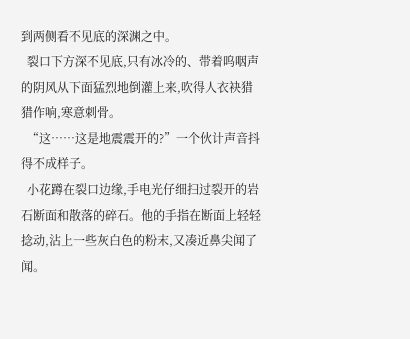到两侧看不见底的深渊之中。
  裂口下方深不见底,只有冰冷的、带着呜咽声的阴风从下面猛烈地倒灌上来,吹得人衣袂猎猎作响,寒意刺骨。
  “这……这是地震震开的?”一个伙计声音抖得不成样子。
  小花蹲在裂口边缘,手电光仔细扫过裂开的岩石断面和散落的碎石。他的手指在断面上轻轻捻动,沾上一些灰白色的粉末,又凑近鼻尖闻了闻。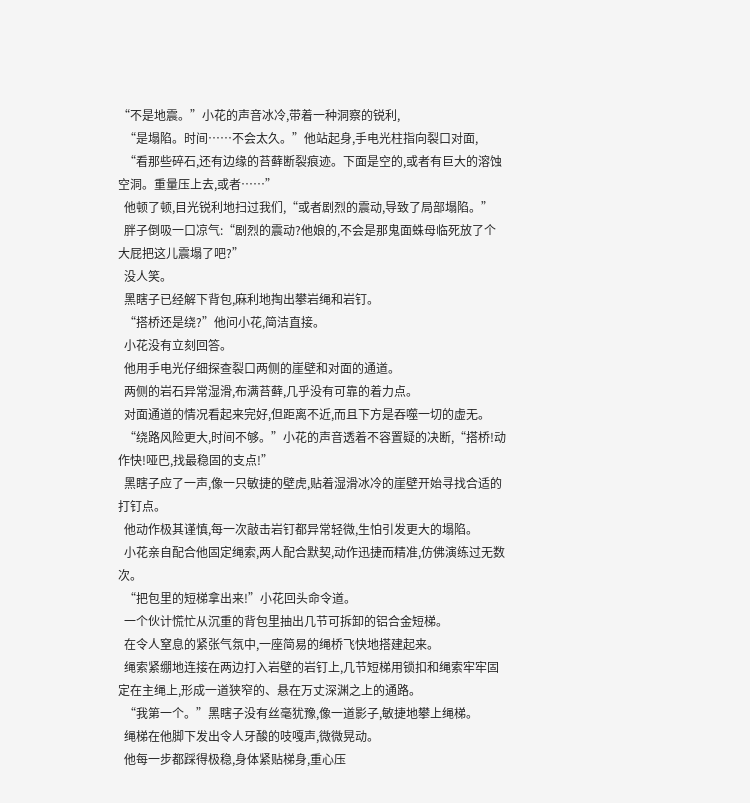“不是地震。”小花的声音冰冷,带着一种洞察的锐利,
  “是塌陷。时间……不会太久。”他站起身,手电光柱指向裂口对面,
  “看那些碎石,还有边缘的苔藓断裂痕迹。下面是空的,或者有巨大的溶蚀空洞。重量压上去,或者……”
  他顿了顿,目光锐利地扫过我们,“或者剧烈的震动,导致了局部塌陷。”
  胖子倒吸一口凉气:“剧烈的震动?他娘的,不会是那鬼面蛛母临死放了个大屁把这儿震塌了吧?”
  没人笑。
  黑瞎子已经解下背包,麻利地掏出攀岩绳和岩钉。
  “搭桥还是绕?”他问小花,简洁直接。
  小花没有立刻回答。
  他用手电光仔细探查裂口两侧的崖壁和对面的通道。
  两侧的岩石异常湿滑,布满苔藓,几乎没有可靠的着力点。
  对面通道的情况看起来完好,但距离不近,而且下方是吞噬一切的虚无。
  “绕路风险更大,时间不够。”小花的声音透着不容置疑的决断,“搭桥!动作快!哑巴,找最稳固的支点!”
  黑瞎子应了一声,像一只敏捷的壁虎,贴着湿滑冰冷的崖壁开始寻找合适的打钉点。
  他动作极其谨慎,每一次敲击岩钉都异常轻微,生怕引发更大的塌陷。
  小花亲自配合他固定绳索,两人配合默契,动作迅捷而精准,仿佛演练过无数次。
  “把包里的短梯拿出来!”小花回头命令道。
  一个伙计慌忙从沉重的背包里抽出几节可拆卸的铝合金短梯。
  在令人窒息的紧张气氛中,一座简易的绳桥飞快地搭建起来。
  绳索紧绷地连接在两边打入岩壁的岩钉上,几节短梯用锁扣和绳索牢牢固定在主绳上,形成一道狭窄的、悬在万丈深渊之上的通路。
  “我第一个。”黑瞎子没有丝毫犹豫,像一道影子,敏捷地攀上绳梯。
  绳梯在他脚下发出令人牙酸的吱嘎声,微微晃动。
  他每一步都踩得极稳,身体紧贴梯身,重心压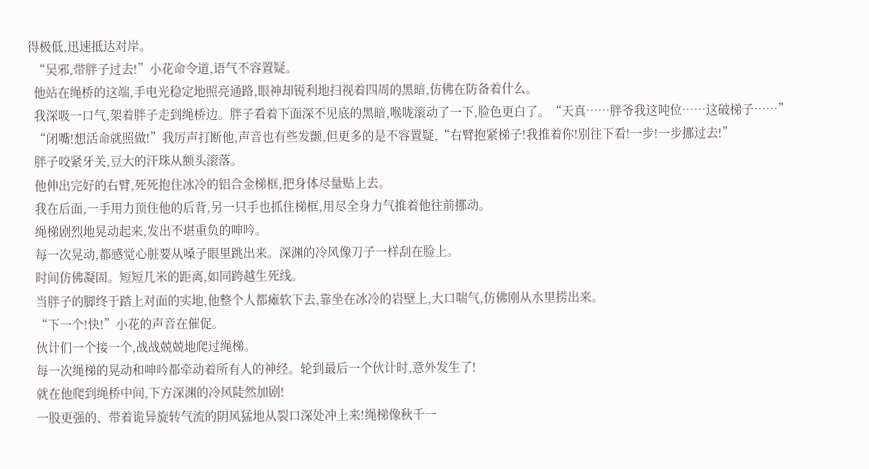得极低,迅速抵达对岸。
  “吴邪,带胖子过去!”小花命令道,语气不容置疑。
  他站在绳桥的这端,手电光稳定地照亮通路,眼神却锐利地扫视着四周的黑暗,仿佛在防备着什么。
  我深吸一口气,架着胖子走到绳桥边。胖子看着下面深不见底的黑暗,喉咙滚动了一下,脸色更白了。“天真……胖爷我这吨位……这破梯子……”
  “闭嘴!想活命就照做!”我厉声打断他,声音也有些发颤,但更多的是不容置疑,“右臂抱紧梯子!我推着你!别往下看!一步!一步挪过去!”
  胖子咬紧牙关,豆大的汗珠从额头滚落。
  他伸出完好的右臂,死死抱住冰冷的铝合金梯框,把身体尽量贴上去。
  我在后面,一手用力顶住他的后背,另一只手也抓住梯框,用尽全身力气推着他往前挪动。
  绳梯剧烈地晃动起来,发出不堪重负的呻吟。
  每一次晃动,都感觉心脏要从嗓子眼里跳出来。深渊的冷风像刀子一样刮在脸上。
  时间仿佛凝固。短短几米的距离,如同跨越生死线。
  当胖子的脚终于踏上对面的实地,他整个人都瘫软下去,靠坐在冰冷的岩壁上,大口喘气,仿佛刚从水里捞出来。
  “下一个!快!”小花的声音在催促。
  伙计们一个接一个,战战兢兢地爬过绳梯。
  每一次绳梯的晃动和呻吟都牵动着所有人的神经。轮到最后一个伙计时,意外发生了!
  就在他爬到绳桥中间,下方深渊的冷风陡然加剧!
  一股更强的、带着诡异旋转气流的阴风猛地从裂口深处冲上来!绳梯像秋千一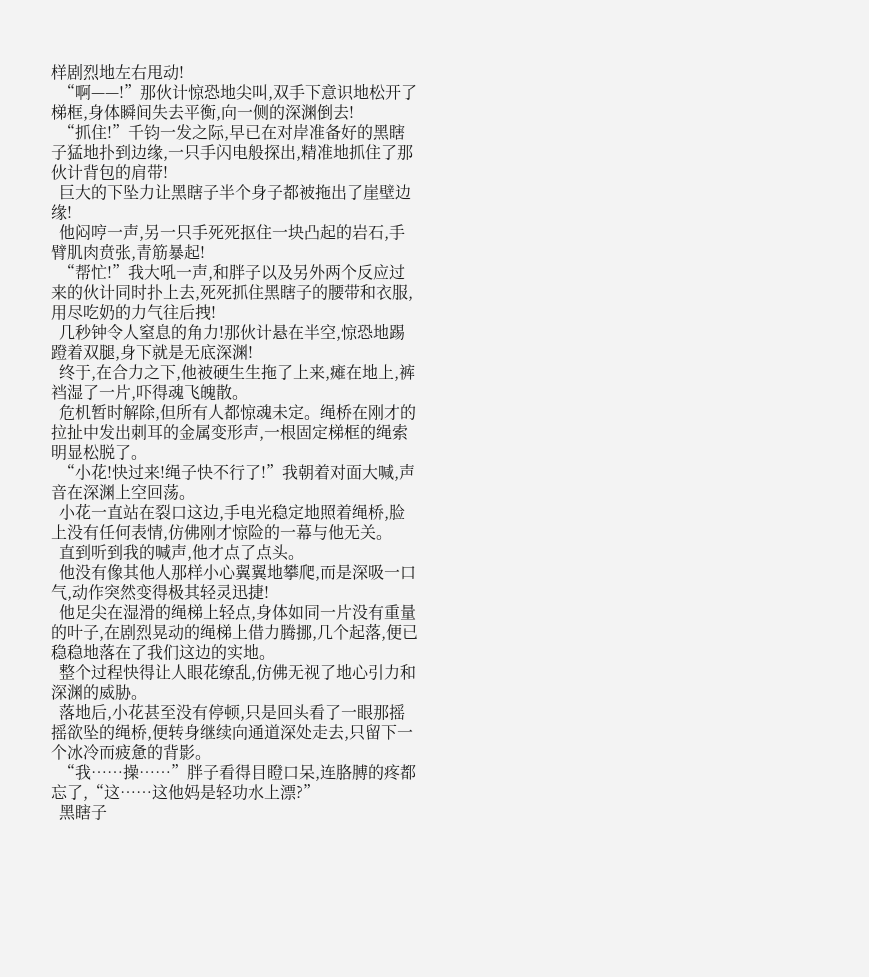样剧烈地左右甩动!
  “啊——!”那伙计惊恐地尖叫,双手下意识地松开了梯框,身体瞬间失去平衡,向一侧的深渊倒去!
  “抓住!”千钧一发之际,早已在对岸准备好的黑瞎子猛地扑到边缘,一只手闪电般探出,精准地抓住了那伙计背包的肩带!
  巨大的下坠力让黑瞎子半个身子都被拖出了崖壁边缘!
  他闷哼一声,另一只手死死抠住一块凸起的岩石,手臂肌肉贲张,青筋暴起!
  “帮忙!”我大吼一声,和胖子以及另外两个反应过来的伙计同时扑上去,死死抓住黑瞎子的腰带和衣服,用尽吃奶的力气往后拽!
  几秒钟令人窒息的角力!那伙计悬在半空,惊恐地踢蹬着双腿,身下就是无底深渊!
  终于,在合力之下,他被硬生生拖了上来,瘫在地上,裤裆湿了一片,吓得魂飞魄散。
  危机暂时解除,但所有人都惊魂未定。绳桥在刚才的拉扯中发出刺耳的金属变形声,一根固定梯框的绳索明显松脱了。
  “小花!快过来!绳子快不行了!”我朝着对面大喊,声音在深渊上空回荡。
  小花一直站在裂口这边,手电光稳定地照着绳桥,脸上没有任何表情,仿佛刚才惊险的一幕与他无关。
  直到听到我的喊声,他才点了点头。
  他没有像其他人那样小心翼翼地攀爬,而是深吸一口气,动作突然变得极其轻灵迅捷!
  他足尖在湿滑的绳梯上轻点,身体如同一片没有重量的叶子,在剧烈晃动的绳梯上借力腾挪,几个起落,便已稳稳地落在了我们这边的实地。
  整个过程快得让人眼花缭乱,仿佛无视了地心引力和深渊的威胁。
  落地后,小花甚至没有停顿,只是回头看了一眼那摇摇欲坠的绳桥,便转身继续向通道深处走去,只留下一个冰冷而疲惫的背影。
  “我……操……”胖子看得目瞪口呆,连胳膊的疼都忘了,“这……这他妈是轻功水上漂?”
  黑瞎子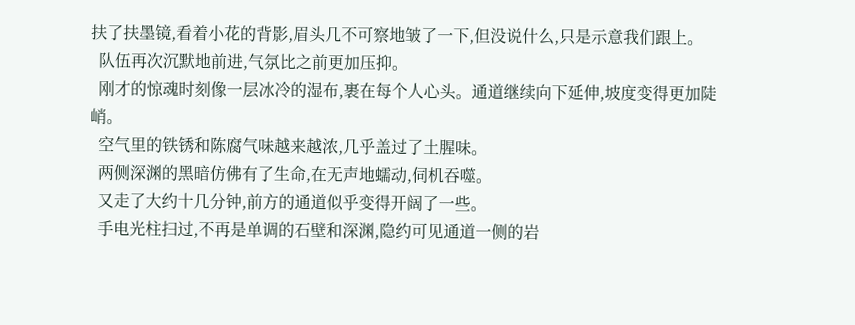扶了扶墨镜,看着小花的背影,眉头几不可察地皱了一下,但没说什么,只是示意我们跟上。
  队伍再次沉默地前进,气氛比之前更加压抑。
  刚才的惊魂时刻像一层冰冷的湿布,裹在每个人心头。通道继续向下延伸,坡度变得更加陡峭。
  空气里的铁锈和陈腐气味越来越浓,几乎盖过了土腥味。
  两侧深渊的黑暗仿佛有了生命,在无声地蠕动,伺机吞噬。
  又走了大约十几分钟,前方的通道似乎变得开阔了一些。
  手电光柱扫过,不再是单调的石壁和深渊,隐约可见通道一侧的岩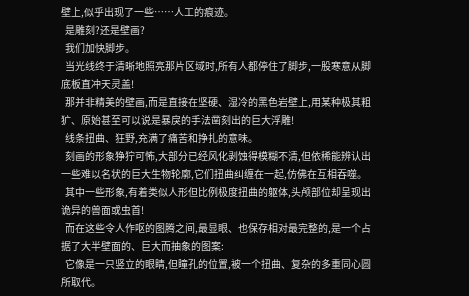壁上,似乎出现了一些……人工的痕迹。
  是雕刻?还是壁画?
  我们加快脚步。
  当光线终于清晰地照亮那片区域时,所有人都停住了脚步,一股寒意从脚底板直冲天灵盖!
  那并非精美的壁画,而是直接在坚硬、湿冷的黑色岩壁上,用某种极其粗犷、原始甚至可以说是暴戾的手法凿刻出的巨大浮雕!
  线条扭曲、狂野,充满了痛苦和挣扎的意味。
  刻画的形象狰狞可怖,大部分已经风化剥蚀得模糊不清,但依稀能辨认出一些难以名状的巨大生物轮廓,它们扭曲纠缠在一起,仿佛在互相吞噬。
  其中一些形象,有着类似人形但比例极度扭曲的躯体,头颅部位却呈现出诡异的兽面或虫首!
  而在这些令人作呕的图腾之间,最显眼、也保存相对最完整的,是一个占据了大半壁面的、巨大而抽象的图案:
  它像是一只竖立的眼睛,但瞳孔的位置,被一个扭曲、复杂的多重同心圆所取代。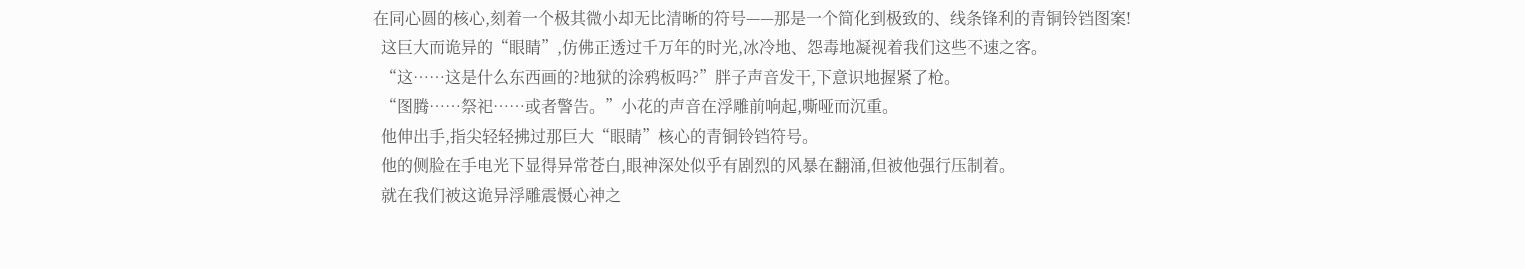在同心圆的核心,刻着一个极其微小却无比清晰的符号——那是一个简化到极致的、线条锋利的青铜铃铛图案!
  这巨大而诡异的“眼睛”,仿佛正透过千万年的时光,冰冷地、怨毒地凝视着我们这些不速之客。
  “这……这是什么东西画的?地狱的涂鸦板吗?”胖子声音发干,下意识地握紧了枪。
  “图腾……祭祀……或者警告。”小花的声音在浮雕前响起,嘶哑而沉重。
  他伸出手,指尖轻轻拂过那巨大“眼睛”核心的青铜铃铛符号。
  他的侧脸在手电光下显得异常苍白,眼神深处似乎有剧烈的风暴在翻涌,但被他强行压制着。
  就在我们被这诡异浮雕震慑心神之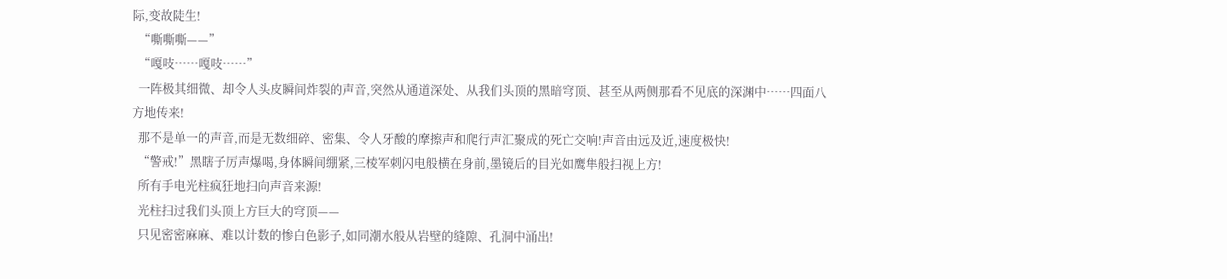际,变故陡生!
  “嘶嘶嘶——”
  “嘎吱……嘎吱……”
  一阵极其细微、却令人头皮瞬间炸裂的声音,突然从通道深处、从我们头顶的黑暗穹顶、甚至从两侧那看不见底的深渊中……四面八方地传来!
  那不是单一的声音,而是无数细碎、密集、令人牙酸的摩擦声和爬行声汇聚成的死亡交响!声音由远及近,速度极快!
  “警戒!”黑瞎子厉声爆喝,身体瞬间绷紧,三棱军刺闪电般横在身前,墨镜后的目光如鹰隼般扫视上方!
  所有手电光柱疯狂地扫向声音来源!
  光柱扫过我们头顶上方巨大的穹顶——
  只见密密麻麻、难以计数的惨白色影子,如同潮水般从岩壁的缝隙、孔洞中涌出!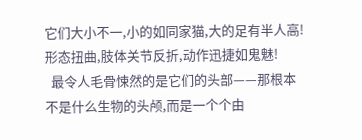它们大小不一,小的如同家猫,大的足有半人高!形态扭曲,肢体关节反折,动作迅捷如鬼魅!
  最令人毛骨悚然的是它们的头部——那根本不是什么生物的头颅,而是一个个由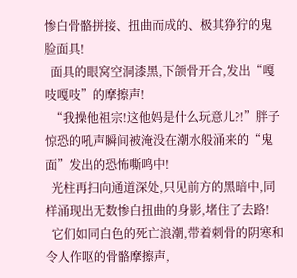惨白骨骼拼接、扭曲而成的、极其狰狞的鬼脸面具!
  面具的眼窝空洞漆黑,下颌骨开合,发出“嘎吱嘎吱”的摩擦声!
  “我操他祖宗!这他妈是什么玩意儿?!”胖子惊恐的吼声瞬间被淹没在潮水般涌来的“鬼面”发出的恐怖嘶鸣中!
  光柱再扫向通道深处,只见前方的黑暗中,同样涌现出无数惨白扭曲的身影,堵住了去路!
  它们如同白色的死亡浪潮,带着刺骨的阴寒和令人作呕的骨骼摩擦声,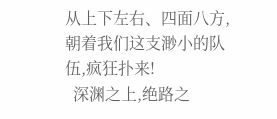从上下左右、四面八方,朝着我们这支渺小的队伍,疯狂扑来!
  深渊之上,绝路之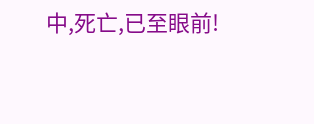中,死亡,已至眼前!